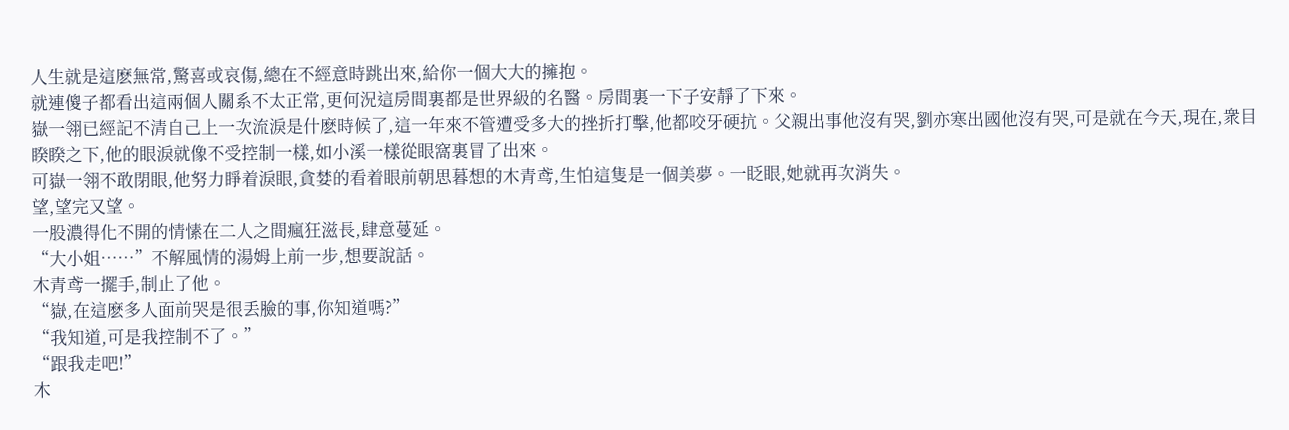人生就是這麽無常,驚喜或哀傷,總在不經意時跳出來,給你一個大大的擁抱。
就連傻子都看出這兩個人關系不太正常,更何況這房間裏都是世界級的名醫。房間裏一下子安靜了下來。
嶽一翎已經記不清自己上一次流淚是什麽時候了,這一年來不管遭受多大的挫折打擊,他都咬牙硬抗。父親出事他沒有哭,劉亦寒出國他沒有哭,可是就在今天,現在,衆目睽睽之下,他的眼淚就像不受控制一樣,如小溪一樣從眼窩裏冒了出來。
可嶽一翎不敢閉眼,他努力睜着淚眼,貪婪的看着眼前朝思暮想的木青鸢,生怕這隻是一個美夢。一眨眼,她就再次消失。
望,望完又望。
一股濃得化不開的情愫在二人之間瘋狂滋長,肆意蔓延。
“大小姐……”不解風情的湯姆上前一步,想要說話。
木青鸢一擺手,制止了他。
“嶽,在這麽多人面前哭是很丢臉的事,你知道嗎?”
“我知道,可是我控制不了。”
“跟我走吧!”
木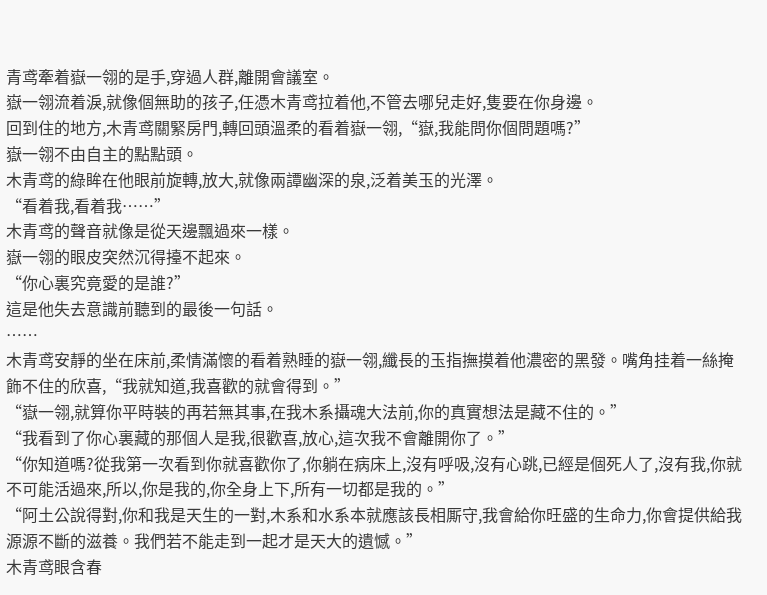青鸢牽着嶽一翎的是手,穿過人群,離開會議室。
嶽一翎流着淚,就像個無助的孩子,任憑木青鸢拉着他,不管去哪兒走好,隻要在你身邊。
回到住的地方,木青鸢關緊房門,轉回頭溫柔的看着嶽一翎,“嶽,我能問你個問題嗎?”
嶽一翎不由自主的點點頭。
木青鸢的綠眸在他眼前旋轉,放大,就像兩譚幽深的泉,泛着美玉的光澤。
“看着我,看着我……”
木青鸢的聲音就像是從天邊飄過來一樣。
嶽一翎的眼皮突然沉得擡不起來。
“你心裏究竟愛的是誰?”
這是他失去意識前聽到的最後一句話。
……
木青鸢安靜的坐在床前,柔情滿懷的看着熟睡的嶽一翎,纖長的玉指撫摸着他濃密的黑發。嘴角挂着一絲掩飾不住的欣喜,“我就知道,我喜歡的就會得到。”
“嶽一翎,就算你平時裝的再若無其事,在我木系攝魂大法前,你的真實想法是藏不住的。”
“我看到了你心裏藏的那個人是我,很歡喜,放心,這次我不會離開你了。”
“你知道嗎?從我第一次看到你就喜歡你了,你躺在病床上,沒有呼吸,沒有心跳,已經是個死人了,沒有我,你就不可能活過來,所以,你是我的,你全身上下,所有一切都是我的。”
“阿土公說得對,你和我是天生的一對,木系和水系本就應該長相厮守,我會給你旺盛的生命力,你會提供給我源源不斷的滋養。我們若不能走到一起才是天大的遺憾。”
木青鸢眼含春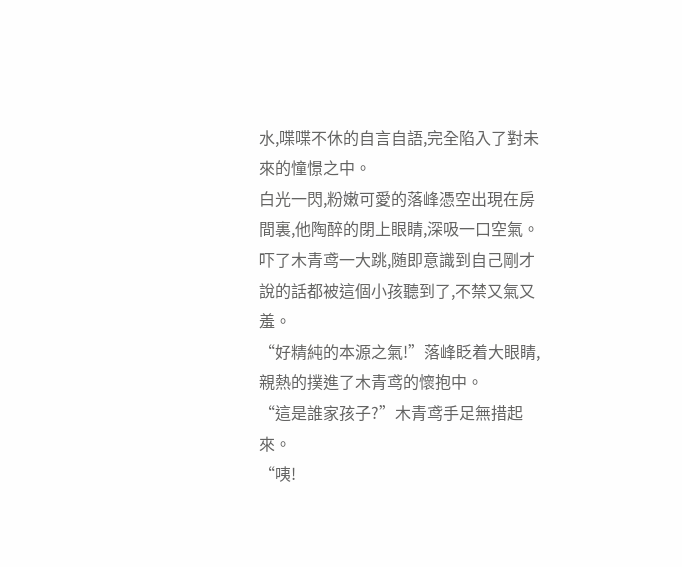水,喋喋不休的自言自語,完全陷入了對未來的憧憬之中。
白光一閃,粉嫩可愛的落峰憑空出現在房間裏,他陶醉的閉上眼睛,深吸一口空氣。吓了木青鸢一大跳,随即意識到自己剛才說的話都被這個小孩聽到了,不禁又氣又羞。
“好精純的本源之氣!”落峰眨着大眼睛,親熱的撲進了木青鸢的懷抱中。
“這是誰家孩子?”木青鸢手足無措起來。
“咦!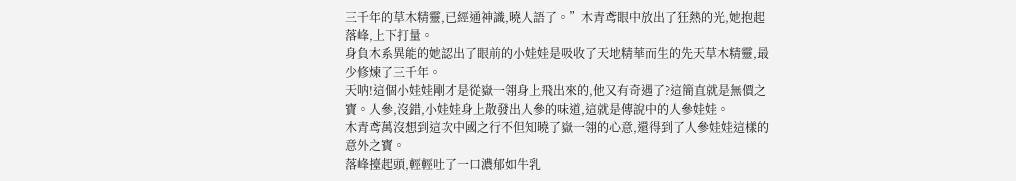三千年的草木精靈,已經通神識,曉人語了。”木青鸢眼中放出了狂熱的光,她抱起落峰,上下打量。
身負木系異能的她認出了眼前的小娃娃是吸收了天地精華而生的先天草木精靈,最少修煉了三千年。
天呐!這個小娃娃剛才是從嶽一翎身上飛出來的,他又有奇遇了?這簡直就是無價之寶。人參,沒錯,小娃娃身上散發出人參的味道,這就是傳說中的人參娃娃。
木青鸢萬沒想到這次中國之行不但知曉了嶽一翎的心意,還得到了人參娃娃這樣的意外之寶。
落峰擡起頭,輕輕吐了一口濃郁如牛乳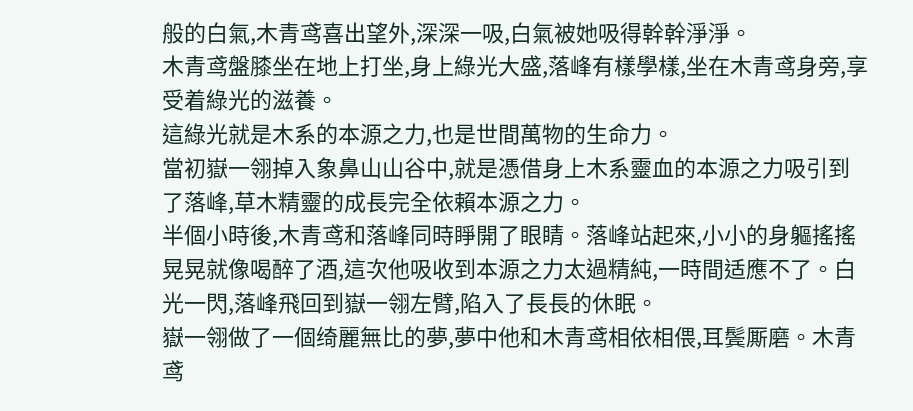般的白氣,木青鸢喜出望外,深深一吸,白氣被她吸得幹幹淨淨。
木青鸢盤膝坐在地上打坐,身上綠光大盛,落峰有樣學樣,坐在木青鸢身旁,享受着綠光的滋養。
這綠光就是木系的本源之力,也是世間萬物的生命力。
當初嶽一翎掉入象鼻山山谷中,就是憑借身上木系靈血的本源之力吸引到了落峰,草木精靈的成長完全依賴本源之力。
半個小時後,木青鸢和落峰同時睜開了眼睛。落峰站起來,小小的身軀搖搖晃晃就像喝醉了酒,這次他吸收到本源之力太過精純,一時間适應不了。白光一閃,落峰飛回到嶽一翎左臂,陷入了長長的休眠。
嶽一翎做了一個绮麗無比的夢,夢中他和木青鸢相依相偎,耳鬓厮磨。木青鸢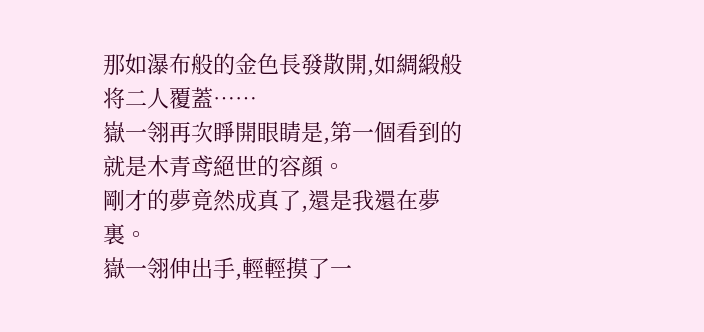那如瀑布般的金色長發散開,如綢緞般将二人覆蓋……
嶽一翎再次睜開眼睛是,第一個看到的就是木青鸢絕世的容顔。
剛才的夢竟然成真了,還是我還在夢裏。
嶽一翎伸出手,輕輕摸了一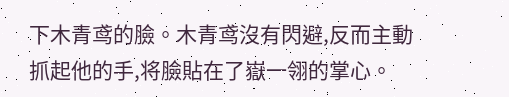下木青鸢的臉。木青鸢沒有閃避,反而主動抓起他的手,将臉貼在了嶽一翎的掌心。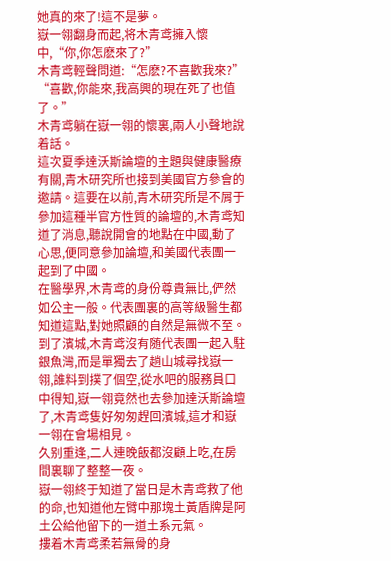她真的來了!這不是夢。
嶽一翎翻身而起,将木青鸢擁入懷中,“你,你怎麽來了?”
木青鸢輕聲問道:“怎麽?不喜歡我來?”
“喜歡,你能來,我高興的現在死了也值了。”
木青鸢躺在嶽一翎的懷裏,兩人小聲地說着話。
這次夏季達沃斯論壇的主題與健康醫療有關,青木研究所也接到美國官方參會的邀請。這要在以前,青木研究所是不屑于參加這種半官方性質的論壇的,木青鸢知道了消息,聽說開會的地點在中國,動了心思,便同意參加論壇,和美國代表團一起到了中國。
在醫學界,木青鸢的身份尊貴無比,俨然如公主一般。代表團裏的高等級醫生都知道這點,對她照顧的自然是無微不至。
到了濱城,木青鸢沒有随代表團一起入駐銀魚灣,而是單獨去了趟山城尋找嶽一翎,誰料到撲了個空,從水吧的服務員口中得知,嶽一翎竟然也去參加達沃斯論壇了,木青鸢隻好匆匆趕回濱城,這才和嶽一翎在會場相見。
久别重逢,二人連晚飯都沒顧上吃,在房間裏聊了整整一夜。
嶽一翎終于知道了當日是木青鸢救了他的命,也知道他左臂中那塊土黃盾牌是阿土公給他留下的一道土系元氣。
摟着木青鸢柔若無骨的身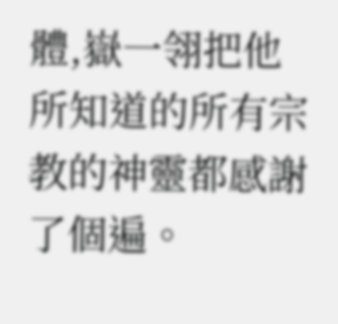體,嶽一翎把他所知道的所有宗教的神靈都感謝了個遍。